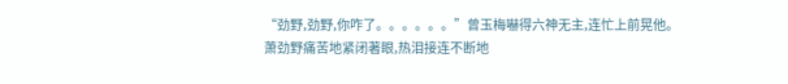“劲野,劲野,你咋了。。。。。。”曾玉梅嚇得六神无主,连忙上前晃他。
萧劲野痛苦地紧闭著眼,热泪接连不断地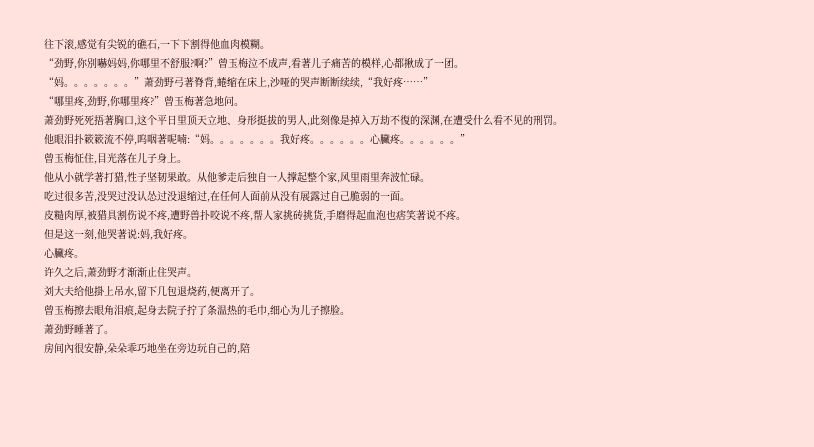往下滚,感觉有尖锐的礁石,一下下割得他血肉模糊。
“劲野,你別嚇妈妈,你哪里不舒服?啊?”曾玉梅泣不成声,看著儿子痛苦的模样,心都揪成了一团。
“妈。。。。。。。”萧劲野弓著脊背,蜷缩在床上,沙哑的哭声断断续续,“我好疼……”
“哪里疼,劲野,你哪里疼?”曾玉梅著急地问。
萧劲野死死捂著胸口,这个平日里顶天立地、身形挺拔的男人,此刻像是掉入万劫不復的深渊,在遭受什么看不见的刑罚。
他眼泪扑簌簌流不停,呜咽著呢喃:“妈。。。。。。。我好疼。。。。。。心臟疼。。。。。。”
曾玉梅怔住,目光落在儿子身上。
他从小就学著打猎,性子坚韧果敢。从他爹走后独自一人撑起整个家,风里雨里奔波忙碌。
吃过很多苦,没哭过没认怂过没退缩过,在任何人面前从没有展露过自己脆弱的一面。
皮糙肉厚,被猎具割伤说不疼,遭野兽扑咬说不疼,帮人家挑砖挑货,手磨得起血泡也痞笑著说不疼。
但是这一刻,他哭著说:妈,我好疼。
心臟疼。
许久之后,萧劲野才渐渐止住哭声。
刘大夫给他掛上吊水,留下几包退烧药,便离开了。
曾玉梅擦去眼角泪痕,起身去院子拧了条温热的毛巾,细心为儿子擦脸。
萧劲野睡著了。
房间內很安静,朵朵乖巧地坐在旁边玩自己的,陪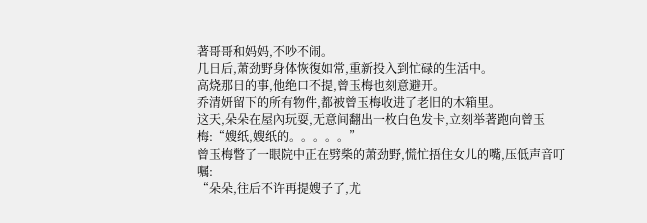著哥哥和妈妈,不吵不闹。
几日后,萧劲野身体恢復如常,重新投入到忙碌的生活中。
高烧那日的事,他绝口不提,曾玉梅也刻意避开。
乔清妍留下的所有物件,都被曾玉梅收进了老旧的木箱里。
这天,朵朵在屋內玩耍,无意间翻出一枚白色发卡,立刻举著跑向曾玉梅:“嫂纸,嫂纸的。。。。。”
曾玉梅瞥了一眼院中正在劈柴的萧劲野,慌忙捂住女儿的嘴,压低声音叮嘱:
“朵朵,往后不许再提嫂子了,尤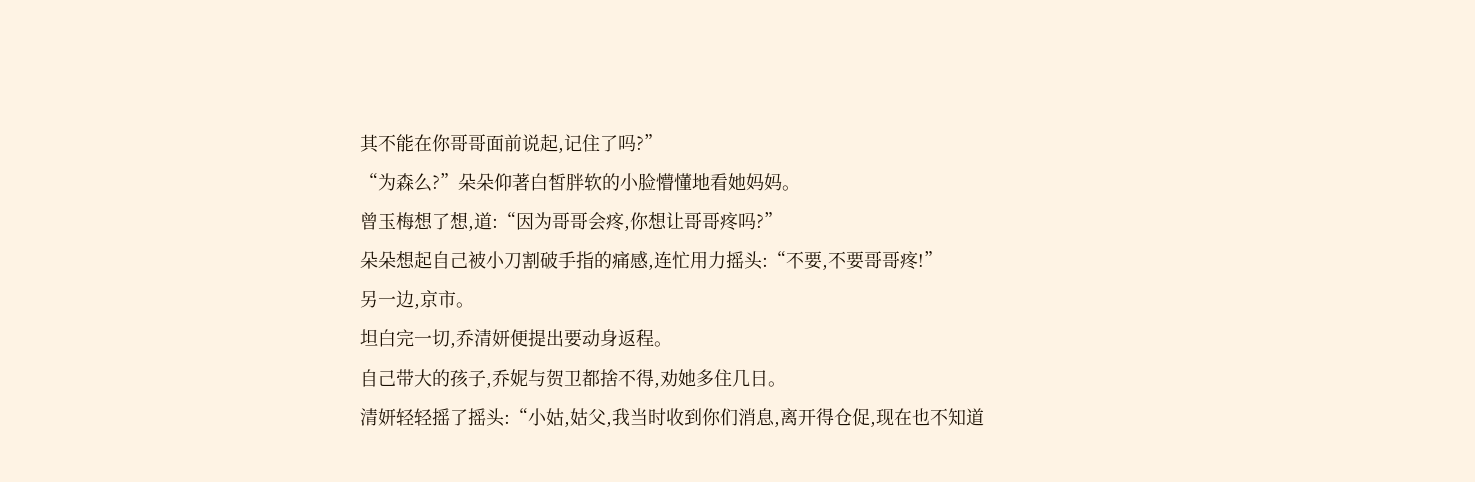其不能在你哥哥面前说起,记住了吗?”
“为森么?”朵朵仰著白皙胖软的小脸懵懂地看她妈妈。
曾玉梅想了想,道:“因为哥哥会疼,你想让哥哥疼吗?”
朵朵想起自己被小刀割破手指的痛感,连忙用力摇头:“不要,不要哥哥疼!”
另一边,京市。
坦白完一切,乔清妍便提出要动身返程。
自己带大的孩子,乔妮与贺卫都捨不得,劝她多住几日。
清妍轻轻摇了摇头:“小姑,姑父,我当时收到你们消息,离开得仓促,现在也不知道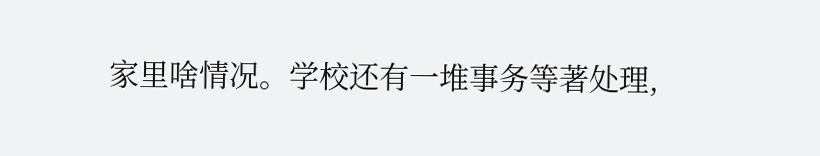家里啥情况。学校还有一堆事务等著处理,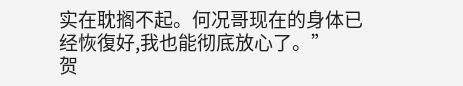实在耽搁不起。何况哥现在的身体已经恢復好,我也能彻底放心了。”
贺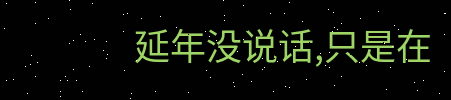延年没说话,只是在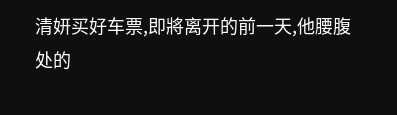清妍买好车票,即將离开的前一天,他腰腹处的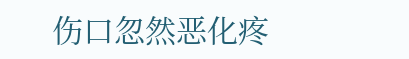伤口忽然恶化疼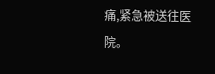痛,紧急被送往医院。